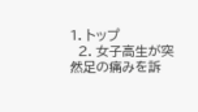1. トップ
  2. 女子高生が突然足の痛みを訴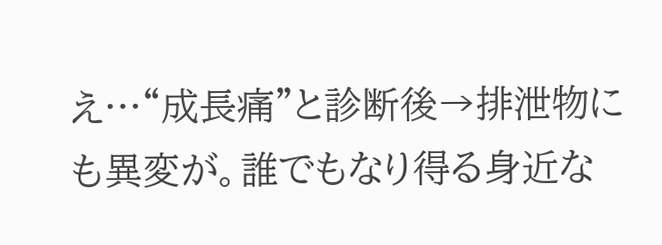え…“成長痛”と診断後→排泄物にも異変が。誰でもなり得る身近な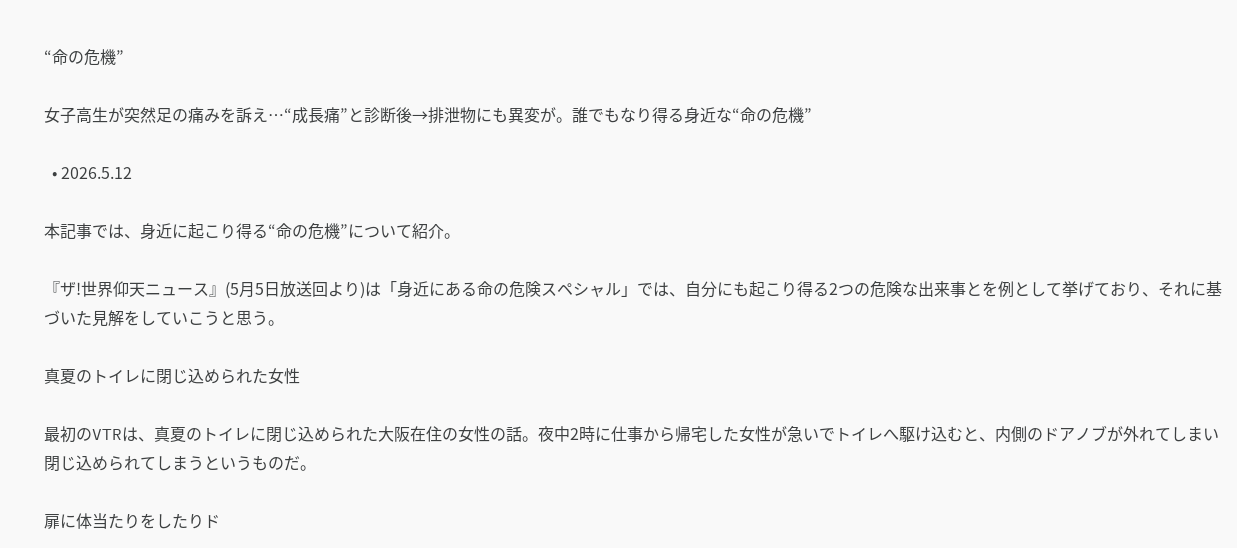“命の危機”

女子高生が突然足の痛みを訴え…“成長痛”と診断後→排泄物にも異変が。誰でもなり得る身近な“命の危機”

  • 2026.5.12

本記事では、身近に起こり得る“命の危機”について紹介。

『ザ!世界仰天ニュース』(5月5日放送回より)は「身近にある命の危険スペシャル」では、自分にも起こり得る2つの危険な出来事とを例として挙げており、それに基づいた見解をしていこうと思う。

真夏のトイレに閉じ込められた女性

最初のVTRは、真夏のトイレに閉じ込められた大阪在住の女性の話。夜中2時に仕事から帰宅した女性が急いでトイレへ駆け込むと、内側のドアノブが外れてしまい閉じ込められてしまうというものだ。

扉に体当たりをしたりド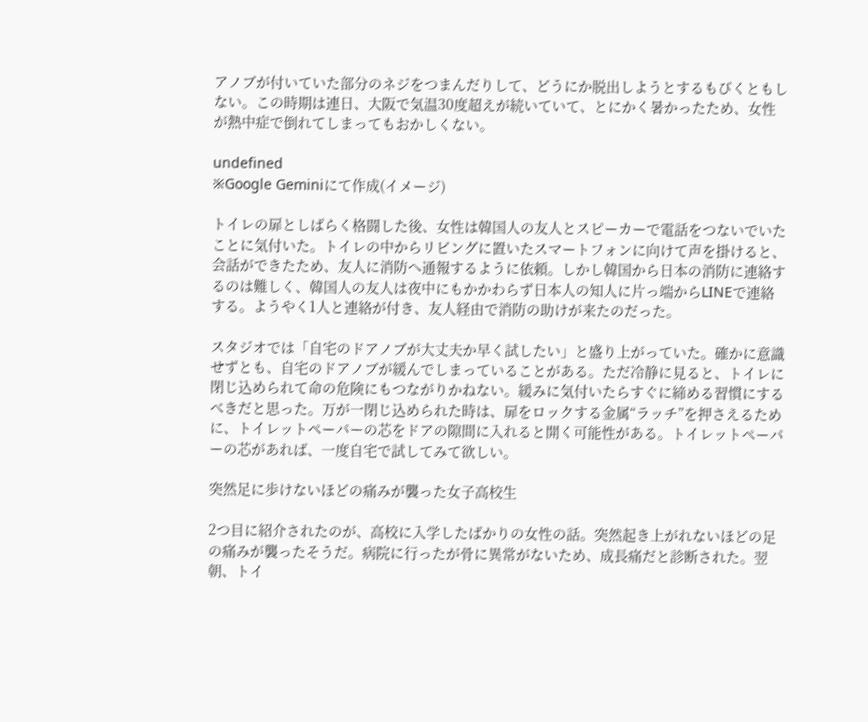アノブが付いていた部分のネジをつまんだりして、どうにか脱出しようとするもびくともしない。この時期は連日、大阪で気温30度超えが続いていて、とにかく暑かったため、女性が熱中症で倒れてしまってもおかしくない。

undefined
※Google Geminiにて作成(イメージ)

トイレの扉としばらく格闘した後、女性は韓国人の友人とスピーカーで電話をつないでいたことに気付いた。トイレの中からリビングに置いたスマートフォンに向けて声を掛けると、会話ができたため、友人に消防へ通報するように依頼。しかし韓国から日本の消防に連絡するのは難しく、韓国人の友人は夜中にもかかわらず日本人の知人に片っ端からLINEで連絡する。ようやく1人と連絡が付き、友人経由で消防の助けが来たのだった。

スタジオでは「自宅のドアノブが大丈夫か早く試したい」と盛り上がっていた。確かに意識せずとも、自宅のドアノブが緩んでしまっていることがある。ただ冷静に見ると、トイレに閉じ込められて命の危険にもつながりかねない。緩みに気付いたらすぐに締める習慣にするべきだと思った。万が一閉じ込められた時は、扉をロックする金属“ラッチ”を押さえるために、トイレットペーパーの芯をドアの隙間に入れると開く可能性がある。トイレットペーパーの芯があれば、一度自宅で試してみて欲しい。

突然足に歩けないほどの痛みが襲った女子高校生

2つ目に紹介されたのが、高校に入学したばかりの女性の話。突然起き上がれないほどの足の痛みが襲ったそうだ。病院に行ったが骨に異常がないため、成長痛だと診断された。翌朝、トイ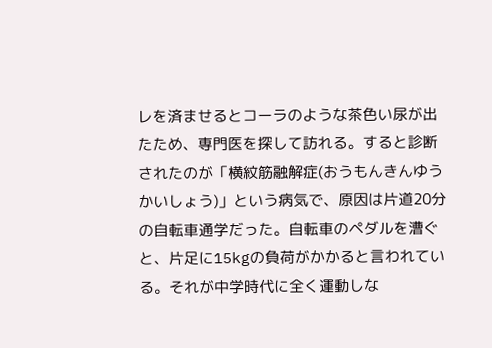レを済ませるとコーラのような茶色い尿が出たため、専門医を探して訪れる。すると診断されたのが「横紋筋融解症(おうもんきんゆうかいしょう)」という病気で、原因は片道20分の自転車通学だった。自転車のペダルを漕ぐと、片足に15kgの負荷がかかると言われている。それが中学時代に全く運動しな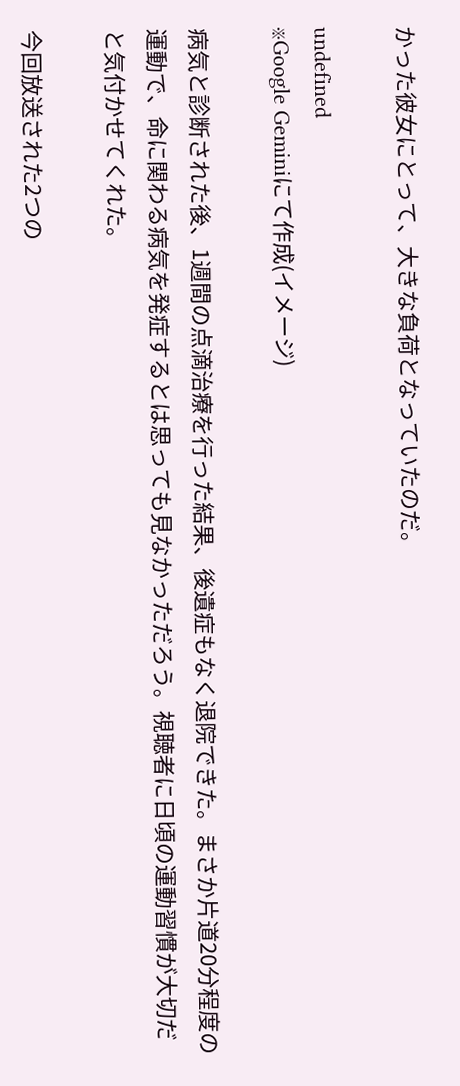かった彼女にとって、大きな負荷となっていたのだ。

undefined
※Google Geminiにて作成(イメージ)

病気と診断された後、1週間の点滴治療を行った結果、後遺症もなく退院できた。まさか片道20分程度の運動で、命に関わる病気を発症するとは思っても見なかっただろう。視聴者に日頃の運動習慣が大切だと気付かせてくれた。

今回放送された2つの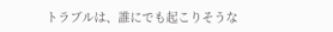トラブルは、誰にでも起こりそうな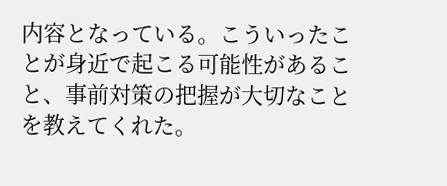内容となっている。こういったことが身近で起こる可能性があること、事前対策の把握が大切なことを教えてくれた。